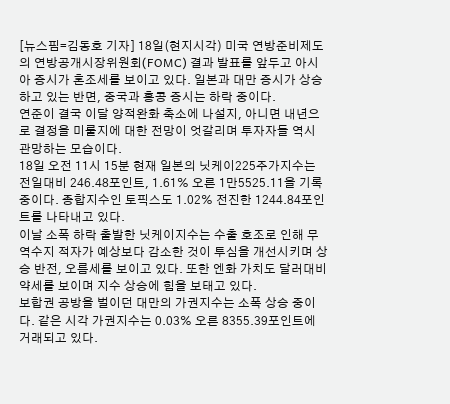[뉴스핌=김동호 기자] 18일(현지시각) 미국 연방준비제도의 연방공개시장위원회(FOMC) 결과 발표를 앞두고 아시아 증시가 혼조세를 보이고 있다. 일본과 대만 증시가 상승하고 있는 반면, 중국과 홍콩 증시는 하락 중이다.
연준이 결국 이달 양적완화 축소에 나설지, 아니면 내년으로 결정을 미룰지에 대한 전망이 엇갈리며 투자자들 역시 관망하는 모습이다.
18일 오전 11시 15분 현재 일본의 닛케이225주가지수는 전일대비 246.48포인트, 1.61% 오른 1만5525.11을 기록 중이다. 종합지수인 토픽스도 1.02% 전진한 1244.84포인트를 나타내고 있다.
이날 소폭 하락 출발한 닛케이지수는 수출 호조로 인해 무역수지 적자가 예상보다 감소한 것이 투심을 개선시키며 상승 반전, 오름세를 보이고 있다. 또한 엔화 가치도 달러대비 약세를 보이며 지수 상승에 힘을 보태고 있다.
보합권 공방을 벌이던 대만의 가권지수는 소폭 상승 중이다. 같은 시각 가권지수는 0.03% 오른 8355.39포인트에 거래되고 있다.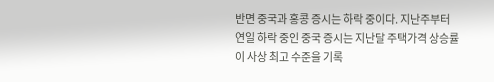반면 중국과 홍콩 증시는 하락 중이다. 지난주부터 연일 하락 중인 중국 증시는 지난달 주택가격 상승률이 사상 최고 수준을 기록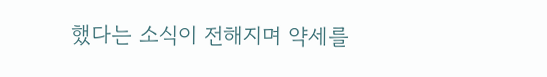했다는 소식이 전해지며 약세를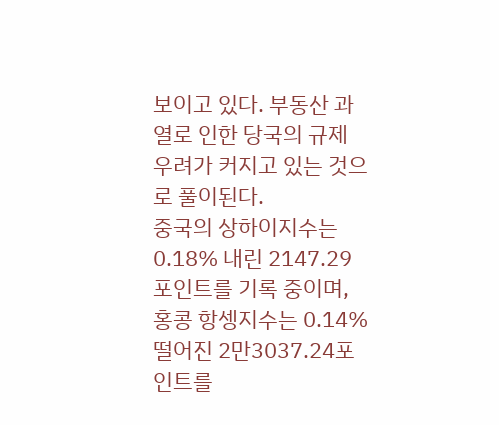보이고 있다. 부동산 과열로 인한 당국의 규제 우려가 커지고 있는 것으로 풀이된다.
중국의 상하이지수는 0.18% 내린 2147.29포인트를 기록 중이며, 홍콩 항셍지수는 0.14% 떨어진 2만3037.24포인트를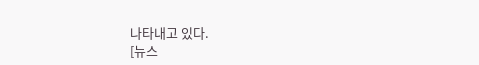나타내고 있다.
[뉴스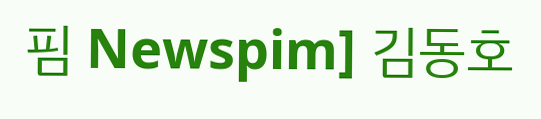핌 Newspim] 김동호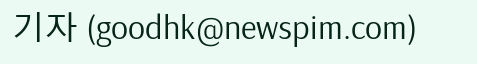기자 (goodhk@newspim.com)